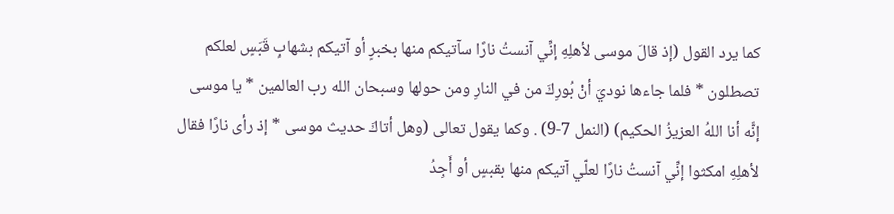كما يرد القول (إذ قالَ موسى لأهلِهِ إنِّي آنستُ نارًا سآتيكم منها بخبرٍ أو آتيكم بشهابٍ قَبَسٍ لعلكم تصطلون * فلما جاءها نوديَ أنْ بُورِكَ من في النارِ ومن حولها وسبحان الله رب العالمين * يا موسى إنًّه أنا اللهُ العزيزُ الحكيم) (النمل 7-9) . وكما يقول تعالى (وهل أتاكَ حديث موسى * إذ رأى نارًا فقال لأهلِهِ امكثوا إنِّي آنستُ نارًا لعلّي آتيكم منها بقبسٍ أو أَجِدُ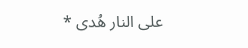على النار هُدى *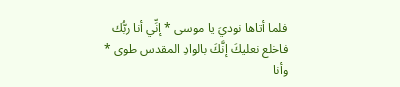فلما أتاها نوديَ يا موسى * إنِّي أنا ربُّك فاخلع نعليكَ إنَّكَ بالوادِ المقدس طوى * وأنا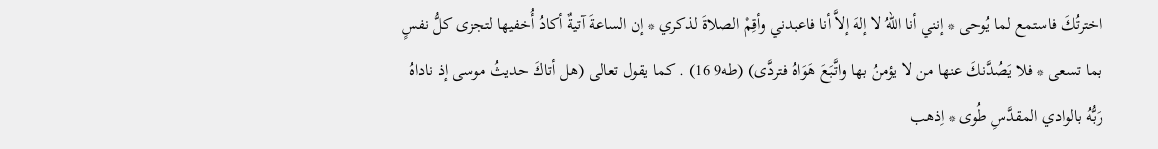اخترتُكَ فاستمع لما يُوحى * إنني أنا اللهُ لا إلهَ إلاَّ أنا فاعبدني وأقِمْ الصلاةَ لذكري * إن الساعةَ آتيةٌ أكادُ أُخفيها لتجزى كلُّ نفسٍ بما تسعى * فلا يَصُدَّنكَ عنها من لا يؤمنُ بها واتَّبَعَ هَوَاهُ فتردَّى) (طه9 16) . كما يقول تعالى (هل أتاكَ حديثُ موسى إذ ناداهُ رَبُّهُ بالوادي المقدَّسِ طُوى * اِذهب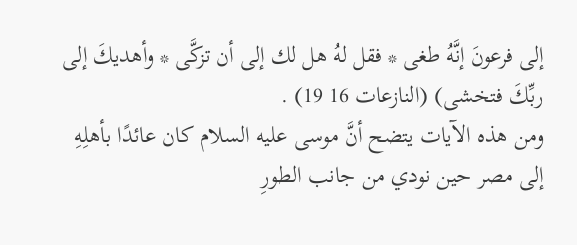إلى فرعونَ إنَّهُ طغى * فقل لهُ هل لك إلى أن تزكَّى * وأهديكَ إلى ربِّكَ فتخشى) (النازعات 16 19) .
ومن هذه الآيات يتضح أنَّ موسى عليه السلام كان عائدًا بأهلِهِ إلى مصر حين نودي من جانب الطورِ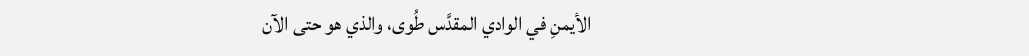الأيمنِ في الوادي المقدَّس طُوى، والذي هو حتى الآن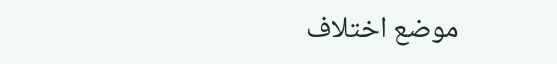موضع اختلاف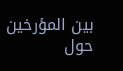بين المؤرخين حول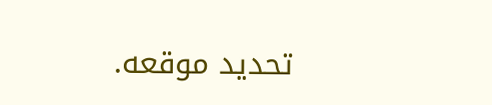تحديد موقعه.